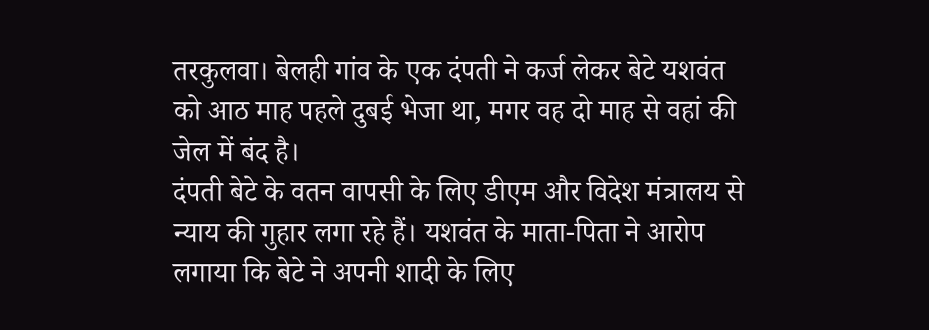तरकुलवा। बेलही गांव के एक दंपती ने कर्ज लेकर बेटे यशवंत को आठ माह पहले दुबई भेजा था, मगर वह दो माह से वहां की जेल में बंद है।
दंपती बेटे के वतन वापसी के लिए डीएम और विदेश मंत्रालय से न्याय की गुहार लगा रहे हैं। यशवंत के माता-पिता ने आरोप लगाया कि बेटे ने अपनी शादी के लिए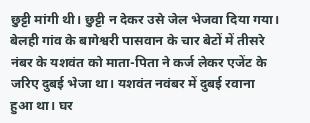छुट्टी मांगी थी। छुट्टी न देकर उसे जेल भेजवा दिया गया। बेलही गांव के बागेश्वरी पासवान के चार बेटों में तीसरे नंबर के यशवंत को माता-पिता ने कर्ज लेकर एजेंट के जरिए दुबई भेजा था। यशवंत नवंबर में दुबई रवाना हुआ था। घर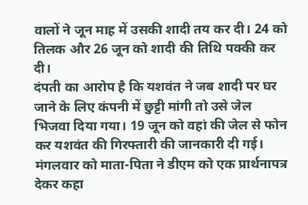वालों ने जून माह में उसकी शादी तय कर दी। 24 को तिलक और 26 जून को शादी की तिथि पक्की कर दी।
दंपती का आरोप है कि यशवंत ने जब शादी पर घर जाने के लिए कंपनी में छुट्टी मांगी तो उसे जेल भिजवा दिया गया। 19 जून को वहां की जेल से फोन कर यशवंत की गिरफ्तारी की जानकारी दी गई।
मंगलवार को माता-पिता ने डीएम को एक प्रार्थनापत्र देकर कहा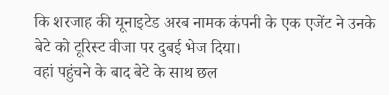कि शरजाह की यूनाइटेड अरब नामक कंपनी के एक एजेंट ने उनके बेटे को टूरिस्ट वीजा पर दुबई भेज दिया।
वहां पहुंचने के बाद बेटे के साथ छल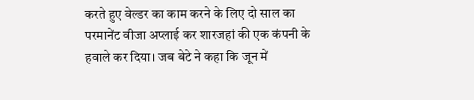करते हुए वेल्डर का काम करने के लिए दो साल का परमानेंट वीजा अप्लाई कर शारजहां की एक कंपनी के हवाले कर दिया। जब बेटे ने कहा कि जून में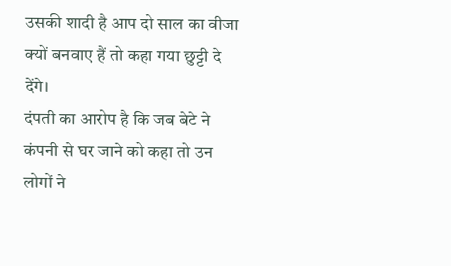उसकी शादी है आप दो साल का वीजा क्यों बनवाए हैं तो कहा गया छुट्टी दे देंगे।
दंपती का आरोप है कि जब बेटे ने कंपनी से घर जाने को कहा तो उन लोगों ने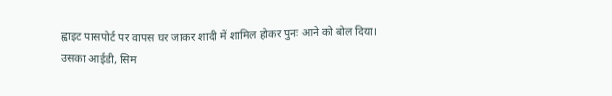ह्वाइट पासपोर्ट पर वापस घर जाकर शादी में शामिल होकर पुनः आने को बोल दिया।
उसका आईडी, सिम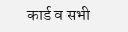कार्ड व सभी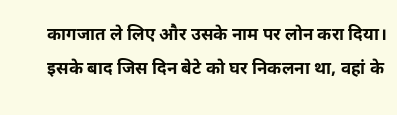कागजात ले लिए और उसके नाम पर लोन करा दिया।
इसके बाद जिस दिन बेटे को घर निकलना था, वहां के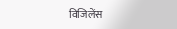विजिलेंस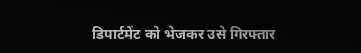डिपार्टमेंट को भेजकर उसे गिरफ्तार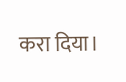करा दिया।